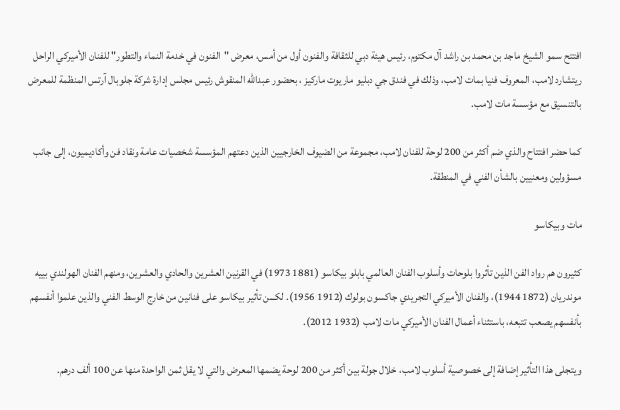افتتح سمو الشيخ ماجد بن محمد بن راشد آل مكتوم، رئيس هيئة دبي للثقافة والفنون أول من أمس، معرض "الفنون في خدمة النماء والتطور" للفنان الأميركي الراحل ريتشارد لامب، المعروف فنيا بمات لامب، وذلك في فندق جي دبليو ماريوت ماركيز ، بحضور عبدالله المنقوش رئيس مجلس إدارة شركة جلوبال آرتس المنظمة للمعرض بالتنسيق مع مؤسسة مات لامب.

كما حضر افتتاح والذي ضم أكثر من 200 لوحة للفنان لامب، مجموعة من الضيوف الخارجيين الذين دعتهم المؤسسة شخصيات عامة ونقاد فن وأكاديميون، إلى جانب مسؤولين ومعنيين بالشأن الفني في المنطقة.

مات وبيكاسو

كثيرون هم رواد الفن الذين تأثروا بلوحات وأسلوب الفنان العالمي بابلو بيكاسو (1881 1973) في القرنين العشرين والحادي والعشرين، ومنهم الفنان الهولندي بييه موندريان (1872 1944)، والفنان الأميركي التجريدي جاكسون بولوك (1912 1956). لكـــن تأثير بيكاسو على فنانين من خارج الوسط الفني والذين علموا أنفسهم بأنفسهم يصعب تتبعه، باستثناء أعمال الفنان الأميركي مات لامب (1932 2012).

ويتجلى هذا التأثير إضافة إلى خصوصية أسلوب لامب، خلال جولة بين أكثر من 200 لوحة يضمها المعرض والتي لا يقل ثمن الواحدة منها عن 100 ألف درهم.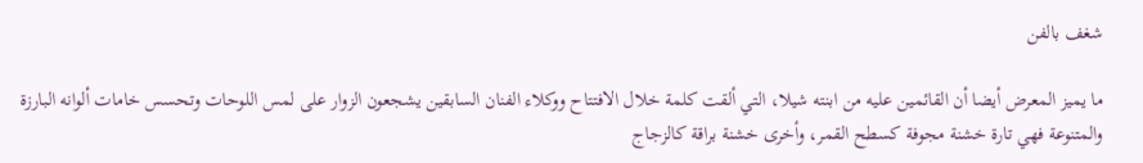شغف بالفن

ما يميز المعرض أيضا أن القائمين عليه من ابنته شيلا، التي ألقت كلمة خلال الافتتاح ووكلاء الفنان السابقين يشجعون الزوار على لمس اللوحات وتحسس خامات ألوانه البارزة والمتنوعة فهي تارة خشنة مجوفة كسطح القمر، وأخرى خشنة براقة كالزجاج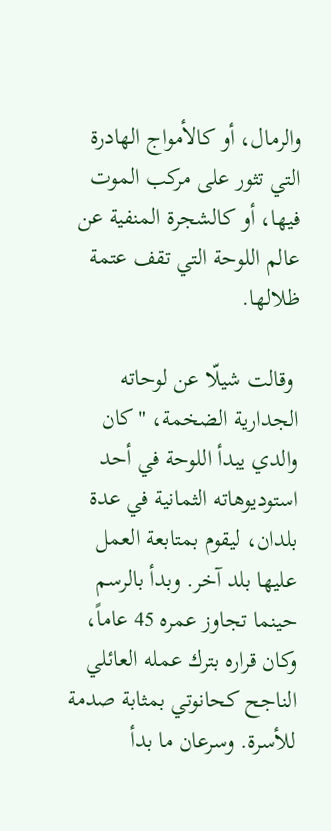والرمال، أو كالأمواج الهادرة التي تثور على مركب الموت فيها، أو كالشجرة المنفية عن عالم اللوحة التي تقف عتمة ظلالها.

 وقالت شيلّا عن لوحاته الجدارية الضخمة، "كان والدي يبدأ اللوحة في أحد استوديوهاته الثمانية في عدة بلدان، ليقوم بمتابعة العمل عليها بلد آخر. وبدأ بالرسم حينما تجاوز عمره 45 عاماً، وكان قراره بترك عمله العائلي الناجح كحانوتي بمثابة صدمة للأسرة. وسرعان ما بدأ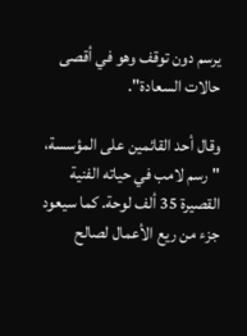يرسم دون توقف وهو في أقصى حالات السعادة".

وقال أحد القائمين على المؤسسة، "رسم لامب في حياته الفنية القصيرة 35 ألف لوحة. كما سيعود جزء من ريع الأعمال لصالح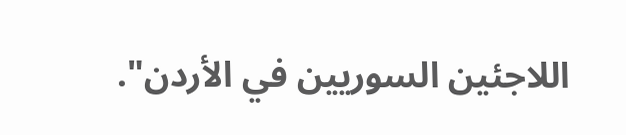اللاجئين السوريين في الأردن".